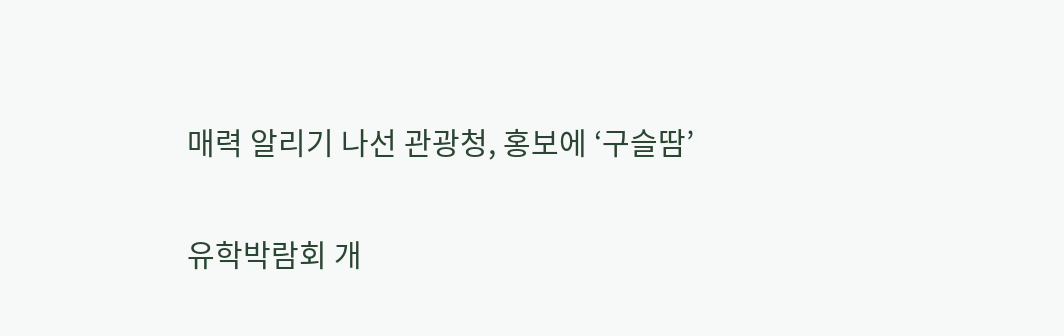매력 알리기 나선 관광청, 홍보에 ‘구슬땀’

유학박람회 개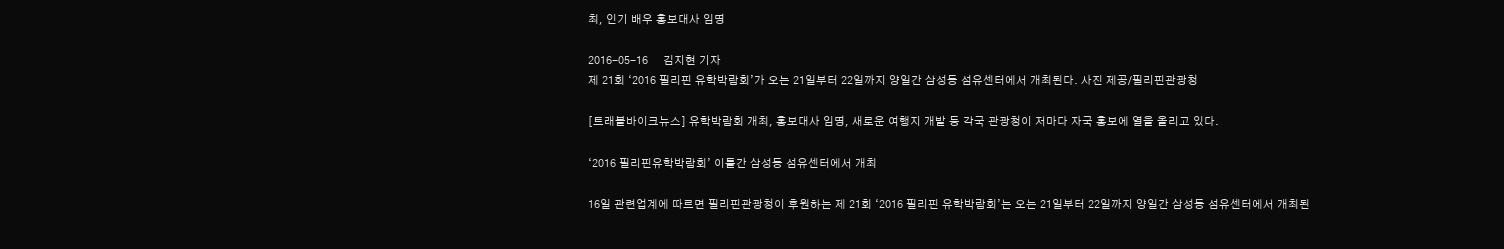최, 인기 배우 홍보대사 임명

2016-05-16     김지현 기자
제 21회 ‘2016 필리핀 유학박람회’가 오는 21일부터 22일까지 양일간 삼성동 섬유센터에서 개최된다. 사진 제공/필리핀관광청

[트래블바이크뉴스] 유학박람회 개최, 홍보대사 임명, 새로운 여행지 개발 등 각국 관광청이 저마다 자국 홍보에 열을 올리고 있다.

‘2016 필리핀유학박람회’ 이틀간 삼성동 섬유센터에서 개최

16일 관련업계에 따르면 필리핀관광청이 후원하는 제 21회 ‘2016 필리핀 유학박람회’는 오는 21일부터 22일까지 양일간 삼성동 섬유센터에서 개최된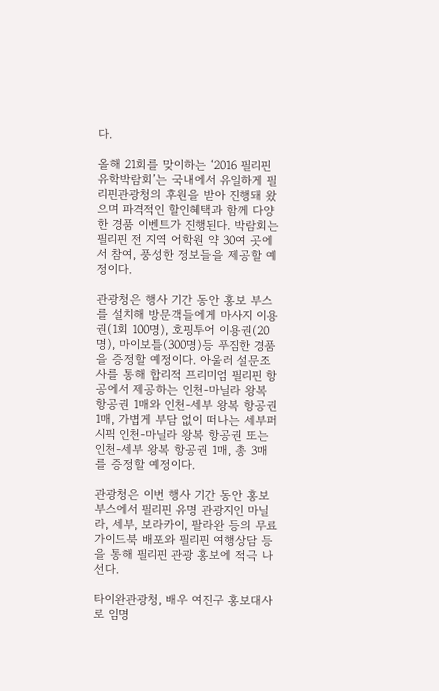다.

올해 21회를 맞이하는 ‘2016 필리핀 유학박람회’는 국내에서 유일하게 필리핀관광청의 후원을 받아 진행돼 왔으며 파격적인 할인혜택과 함께 다양한 경품 이벤트가 진행된다. 박람회는 필리핀 전 지역 어학원 약 30여 곳에서 참여, 풍성한 정보들을 제공할 예정이다.

관광청은 행사 기간 동안 홍보 부스를 설치해 방문객들에게 마사지 이용권(1회 100명), 호핑투어 이용권(20명), 마이보틀(300명)등 푸짐한 경품을 증정할 예정이다. 아울러 설문조사를 통해 합리적 프리미엄 필리핀 항공에서 제공하는 인천-마닐라 왕복 항공권 1매와 인천-세부 왕복 항공권 1매, 가볍게 부담 없이 떠나는 세부퍼시픽 인천-마닐라 왕복 항공권 또는 인천-세부 왕복 항공권 1매, 총 3매를 증정할 예정이다.

관광청은 이번 행사 기간 동안 홍보부스에서 필리핀 유명 관광지인 마닐라, 세부, 보라카이, 팔라완 등의 무료 가이드북 배포와 필리핀 여행상담 등을 통해 필리핀 관광 홍보에 적극 나선다.

타이완관광청, 배우 여진구 홍보대사로 임명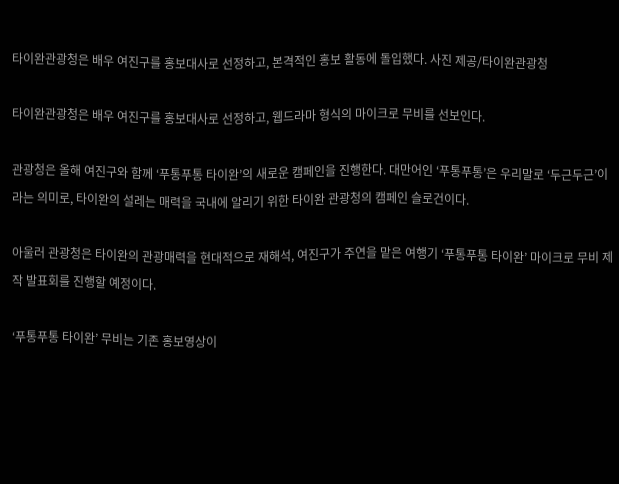타이완관광청은 배우 여진구를 홍보대사로 선정하고, 본격적인 홍보 활동에 돌입했다. 사진 제공/타이완관광청

타이완관광청은 배우 여진구를 홍보대사로 선정하고, 웹드라마 형식의 마이크로 무비를 선보인다.

관광청은 올해 여진구와 함께 ‘푸통푸통 타이완’의 새로운 캠페인을 진행한다. 대만어인 ‘푸통푸통’은 우리말로 ‘두근두근’이라는 의미로, 타이완의 설레는 매력을 국내에 알리기 위한 타이완 관광청의 캠페인 슬로건이다.

아울러 관광청은 타이완의 관광매력을 현대적으로 재해석, 여진구가 주연을 맡은 여행기 ‘푸통푸통 타이완’ 마이크로 무비 제작 발표회를 진행할 예정이다.

‘푸통푸통 타이완’ 무비는 기존 홍보영상이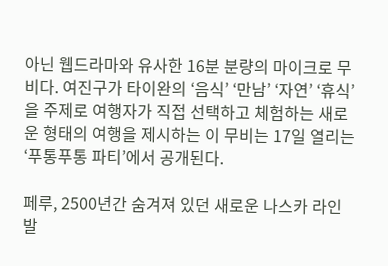아닌 웹드라마와 유사한 16분 분량의 마이크로 무비다. 여진구가 타이완의 ‘음식’ ‘만남’ ‘자연’ ‘휴식’을 주제로 여행자가 직접 선택하고 체험하는 새로운 형태의 여행을 제시하는 이 무비는 17일 열리는 ‘푸통푸통 파티’에서 공개된다.

페루, 2500년간 숨겨져 있던 새로운 나스카 라인 발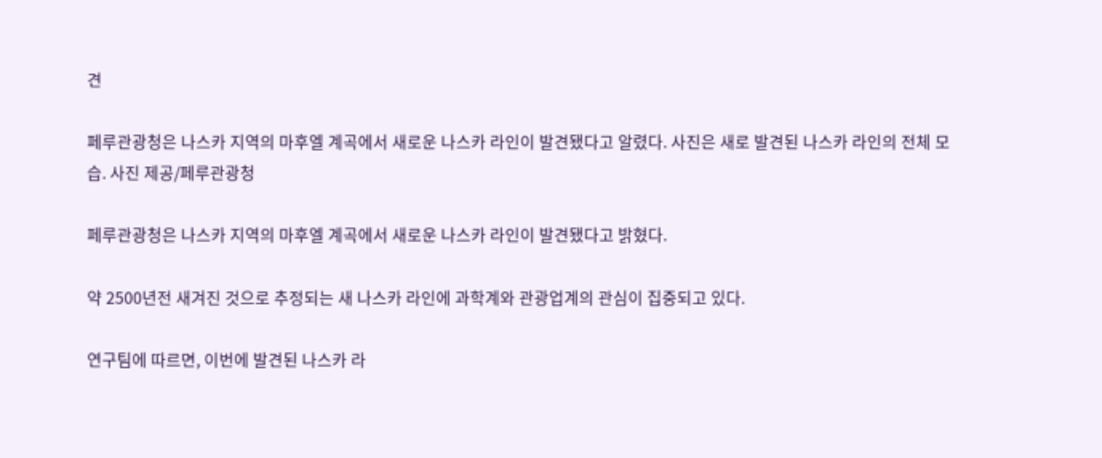견

페루관광청은 나스카 지역의 마후엘 계곡에서 새로운 나스카 라인이 발견됐다고 알렸다. 사진은 새로 발견된 나스카 라인의 전체 모습. 사진 제공/페루관광청

페루관광청은 나스카 지역의 마후엘 계곡에서 새로운 나스카 라인이 발견됐다고 밝혔다.

약 2500년전 새겨진 것으로 추정되는 새 나스카 라인에 과학계와 관광업계의 관심이 집중되고 있다.

연구팀에 따르면, 이번에 발견된 나스카 라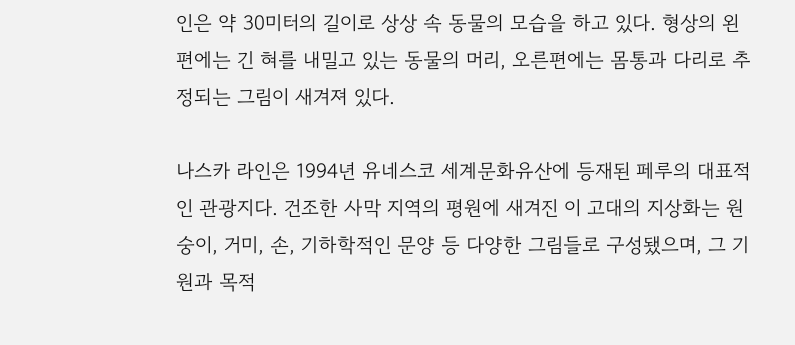인은 약 30미터의 길이로 상상 속 동물의 모습을 하고 있다. 형상의 왼편에는 긴 혀를 내밀고 있는 동물의 머리, 오른편에는 몸통과 다리로 추정되는 그림이 새겨져 있다.

나스카 라인은 1994년 유네스코 세계문화유산에 등재된 페루의 대표적인 관광지다. 건조한 사막 지역의 평원에 새겨진 이 고대의 지상화는 원숭이, 거미, 손, 기하학적인 문양 등 다양한 그림들로 구성됐으며, 그 기원과 목적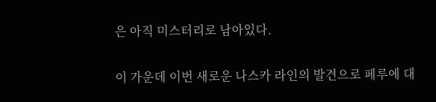은 아직 미스터리로 남아있다.

이 가운데 이번 새로운 나스카 라인의 발견으로 페루에 대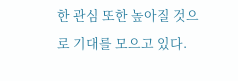한 관심 또한 높아질 것으로 기대를 모으고 있다.